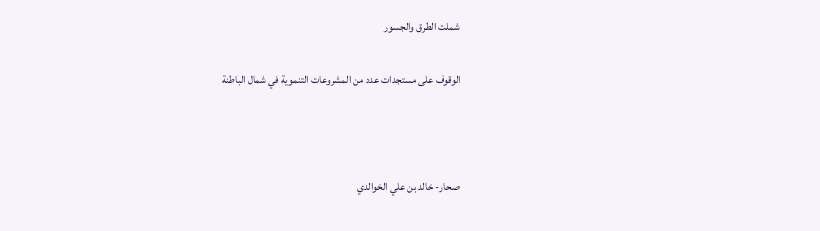شملت الطرق والجسور

الوقوف على مستجدات عدد من المشروعات التنموية في شمال الباطنة



صحار- خالد بن علي الخوالدي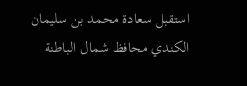استقبل سعادة محمد بن سليمان الكندي محافظ شمال الباطنة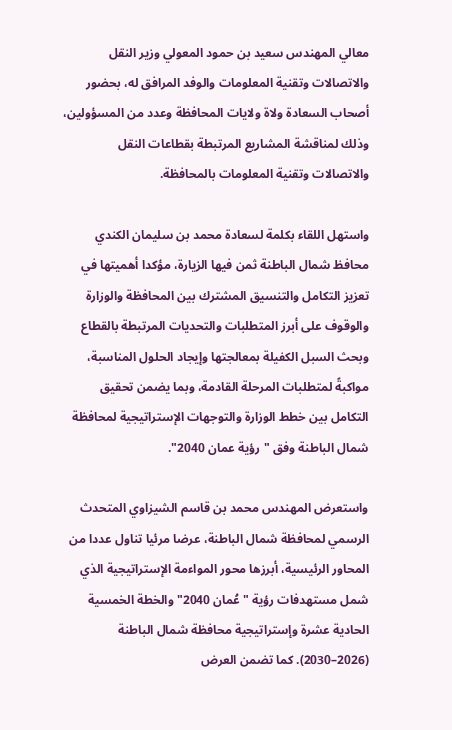معالي المهندس سعيد بن حمود المعولي وزير النقل والاتصالات وتقنية المعلومات والوفد المرافق له، بحضور أصحاب السعادة ولاة ولايات المحافظة وعدد من المسؤولين، وذلك لمناقشة المشاريع المرتبطة بقطاعات النقل والاتصالات وتقنية المعلومات بالمحافظة.

واستهل اللقاء بكلمة لسعادة محمد بن سليمان الكندي محافظ شمال الباطنة ثمن فيها الزيارة، مؤكدا أهميتها في تعزيز التكامل والتنسيق المشترك بين المحافظة والوزارة والوقوف على أبرز المتطلبات والتحديات المرتبطة بالقطاع وبحث السبل الكفيلة بمعالجتها وإيجاد الحلول المناسبة، مواكبةً لمتطلبات المرحلة القادمة، وبما يضمن تحقيق التكامل بين خطط الوزارة والتوجهات الإستراتيجية لمحافظة شمال الباطنة وفق "رؤية عمان 2040".

واستعرض المهندس محمد بن قاسم الشيزاوي المتحدث الرسمي لمحافظة شمال الباطنة، عرضا مرئيا تناول عددا من المحاور الرئيسية، أبرزها محور المواءمة الإستراتيجية الذي شمل مستهدفات رؤية "عُمان 2040" والخطة الخمسية الحادية عشرة وإستراتيجية محافظة شمال الباطنة (2026–2030). كما تضمن العرض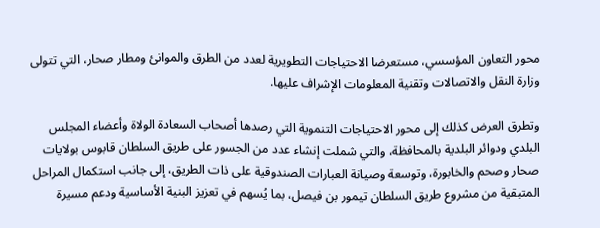محور التعاون المؤسسي، مستعرضا الاحتياجات التطويرية لعدد من الطرق والموانئ ومطار صحار، التي تتولى وزارة النقل والاتصالات وتقنية المعلومات الإشراف عليها.

وتطرق العرض كذلك إلى محور الاحتياجات التنموية التي رصدها أصحاب السعادة الولاة وأعضاء المجلس البلدي ودوائر البلدية بالمحافظة، والتي شملت إنشاء عدد من الجسور على طريق السلطان قابوس بولايات صحار وصحم والخابورة، وتوسعة وصيانة العبارات الصندوقية على ذات الطريق، إلى جانب استكمال المراحل المتبقية من مشروع طريق السلطان تيمور بن فيصل، بما يُسهم في تعزيز البنية الأساسية ودعم مسيرة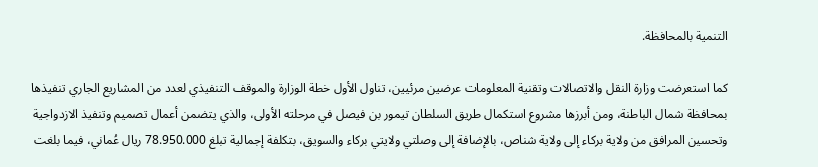التنمية بالمحافظة.

كما استعرضت وزارة النقل والاتصالات وتقنية المعلومات عرضين مرئيين، تناول الأول خطة الوزارة والموقف التنفيذي لعدد من المشاريع الجاري تنفيذها بمحافظة شمال الباطنة، ومن أبرزها مشروع استكمال طريق السلطان تيمور بن فيصل في مرحلته الأولى، والذي يتضمن أعمال تصميم وتنفيذ الازدواجية وتحسين المرافق من ولاية بركاء إلى ولاية شناص، بالإضافة إلى وصلتي ولايتي بركاء والسويق، بتكلفة إجمالية تبلغ 78.950.000 ريال عُماني، فيما بلغت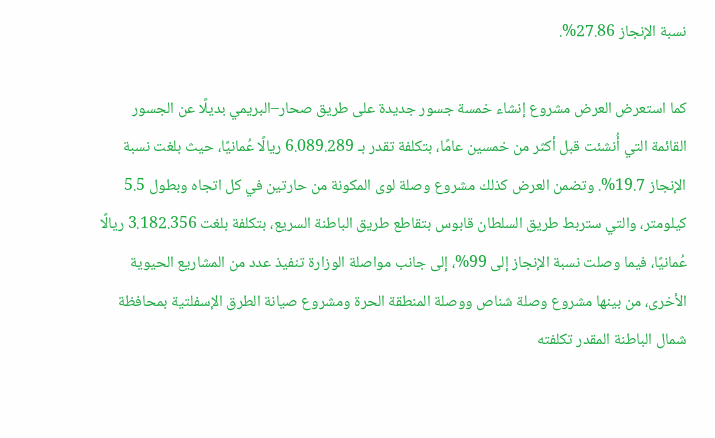نسبة الإنجاز 27.86%.

كما استعرض العرض مشروع إنشاء خمسة جسور جديدة على طريق صحار–البريمي بديلًا عن الجسور القائمة التي أُنشئت قبل أكثر من خمسين عامًا، بتكلفة تقدر بـ 6.089.289 ريالًا عُمانيًا، حيث بلغت نسبة الإنجاز 19.7%. وتضمن العرض كذلك مشروع وصلة لوى المكونة من حارتين في كل اتجاه وبطول 5.5 كيلومتر، والتي ستربط طريق السلطان قابوس بتقاطع طريق الباطنة السريع، بتكلفة بلغت 3.182.356 ريالًا عُمانيًا، فيما وصلت نسبة الإنجاز إلى 99%، إلى جانب مواصلة الوزارة تنفيذ عدد من المشاريع الحيوية الأخرى، من بينها مشروع وصلة شناص ووصلة المنطقة الحرة ومشروع صيانة الطرق الإسفلتية بمحافظة شمال الباطنة المقدر تكلفته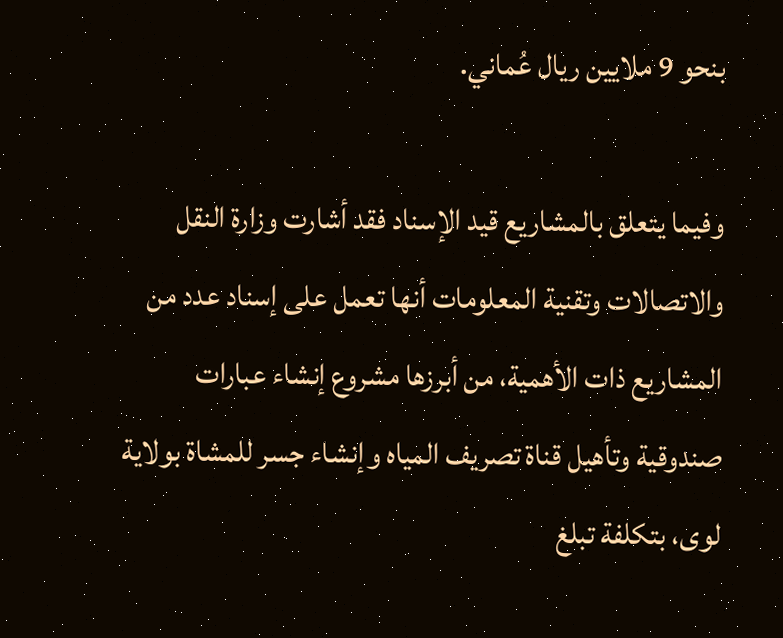بنحو 9 ملايين ريال عُماني.

وفيما يتعلق بالمشاريع قيد الإسناد فقد أشارت وزارة النقل والاتصالات وتقنية المعلومات أنها تعمل على إسناد عدد من المشاريع ذات الأهمية، من أبرزها مشروع إنشاء عبارات صندوقية وتأهيل قناة تصريف المياه وإنشاء جسر للمشاة بولاية لوى، بتكلفة تبلغ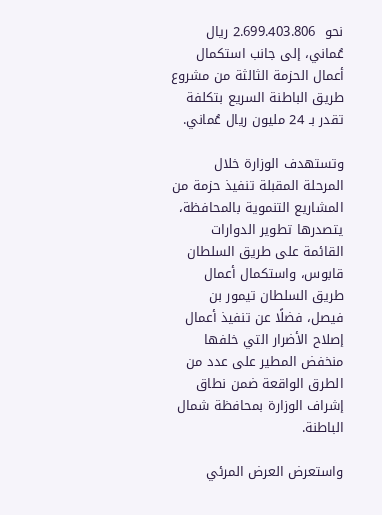نحو  2.699.403.806 ريال عُماني، إلى جانب استكمال أعمال الحزمة الثالثة من مشروع طريق الباطنة السريع بتكلفة تقدر بـ 24 مليون ريال عُماني.

وتستهدف الوزارة خلال المرحلة المقبلة تنفيذ حزمة من المشاريع التنموية بالمحافظة، يتصدرها تطوير الدوارات القائمة على طريق السلطان قابوس، واستكمال أعمال طريق السلطان تيمور بن فيصل، فضلًا عن تنفيذ أعمال إصلاح الأضرار التي خلفها منخفض المطير على عدد من الطرق الواقعة ضمن نطاق إشراف الوزارة بمحافظة شمال الباطنة.

واستعرض العرض المرئي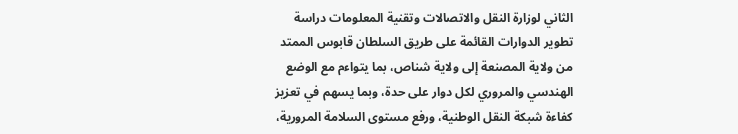الثاني لوزارة النقل والاتصالات وتقنية المعلومات دراسة تطوير الدوارات القائمة على طريق السلطان قابوس الممتد من ولاية المصنعة إلى ولاية شناص، بما يتواءم مع الوضع الهندسي والمروري لكل دوار على حدة، وبما يسهم في تعزيز كفاءة شبكة النقل الوطنية، ورفع مستوى السلامة المرورية،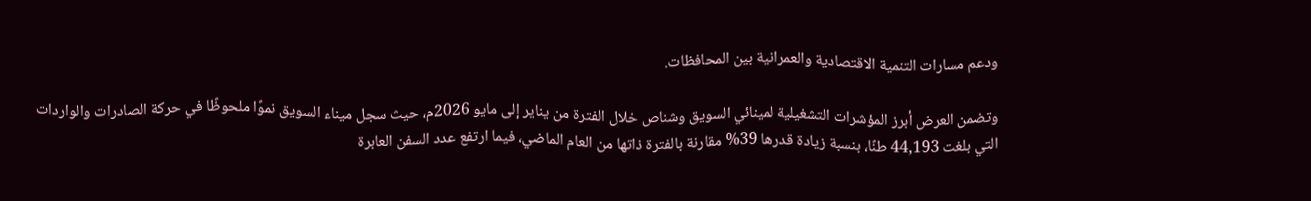ودعم مسارات التنمية الاقتصادية والعمرانية بين المحافظات.

وتضمن العرض أبرز المؤشرات التشغيلية لمينائي السويق وشناص خلال الفترة من يناير إلى مايو 2026م، حيث سجل ميناء السويق نموًا ملحوظًا في حركة الصادرات والواردات التي بلغت 44,193 طنًا، بنسبة زيادة قدرها 39% مقارنة بالفترة ذاتها من العام الماضي، فيما ارتفع عدد السفن العابرة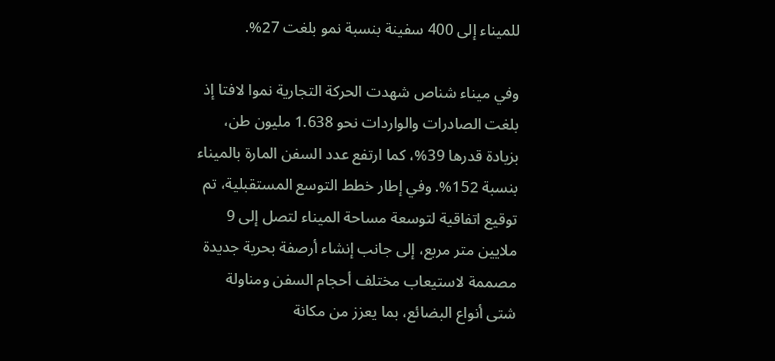للميناء إلى 400 سفينة بنسبة نمو بلغت 27%.

وفي ميناء شناص شهدت الحركة التجارية نموا لافتا إذ بلغت الصادرات والواردات نحو 1.638 مليون طن، بزيادة قدرها 39%، كما ارتفع عدد السفن المارة بالميناء بنسبة 152%. وفي إطار خطط التوسع المستقبلية، تم توقيع اتفاقية لتوسعة مساحة الميناء لتصل إلى 9 ملايين متر مربع، إلى جانب إنشاء أرصفة بحرية جديدة مصممة لاستيعاب مختلف أحجام السفن ومناولة شتى أنواع البضائع، بما يعزز من مكانة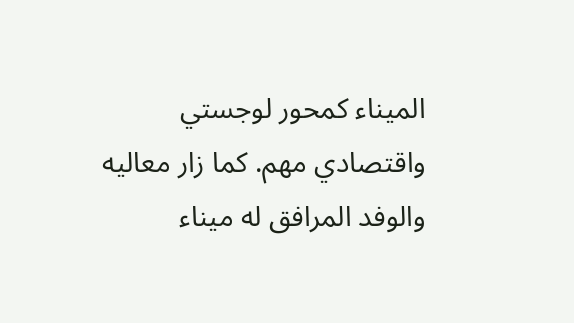الميناء كمحور لوجستي واقتصادي مهم. كما زار معاليه والوفد المرافق له ميناء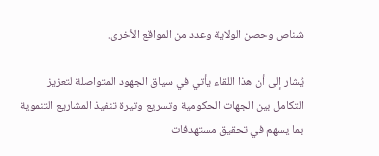شناص وحصن الولاية وعدد من المواقع الأخرى.

يُشار إلى أن هذا اللقاء يأتي في سياق الجهود المتواصلة لتعزيز التكامل بين الجهات الحكومية وتسريع وتيرة تنفيذ المشاريع التنموية بما يسهم في تحقيق مستهدفات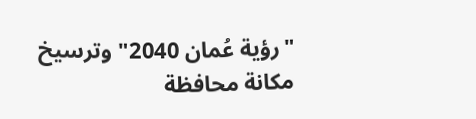"رؤية عُمان 2040" وترسيخ مكانة محافظة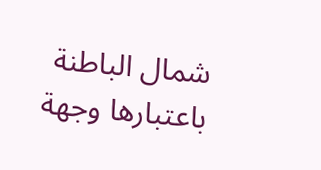شمال الباطنة باعتبارها وجهة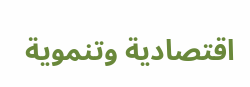اقتصادية وتنموية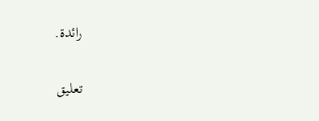رائدة.

تعليق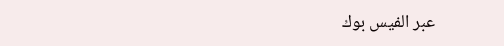عبر الفيس بوك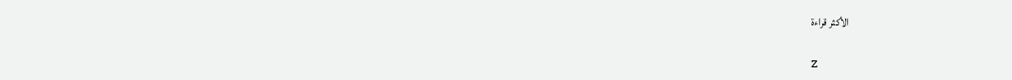الأكثر قراءة

z